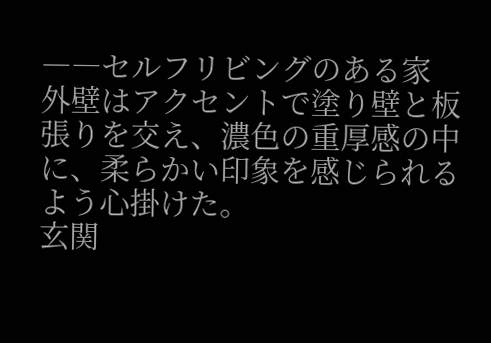――セルフリビングのある家
外壁はアクセントで塗り壁と板張りを交え、濃色の重厚感の中に、柔らかい印象を感じられるよう心掛けた。
玄関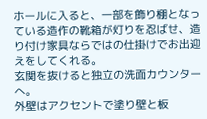ホールに入ると、一部を飾り棚となっている造作の靴箱が灯りを忍ばせ、造り付け家具ならではの仕掛けでお出迎えをしてくれる。
玄関を抜けると独立の洗面カウンターへ。
外壁はアクセントで塗り壁と板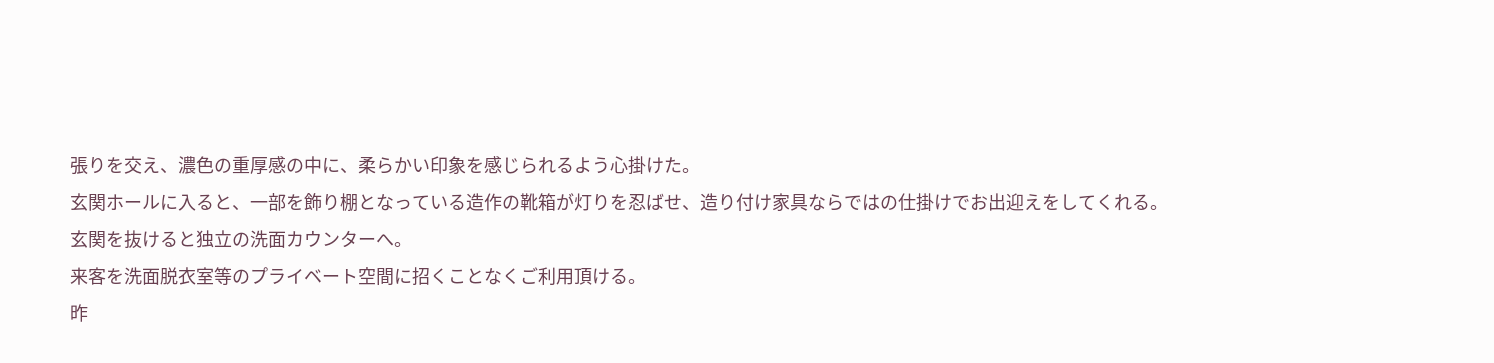張りを交え、濃色の重厚感の中に、柔らかい印象を感じられるよう心掛けた。
玄関ホールに入ると、一部を飾り棚となっている造作の靴箱が灯りを忍ばせ、造り付け家具ならではの仕掛けでお出迎えをしてくれる。
玄関を抜けると独立の洗面カウンターへ。
来客を洗面脱衣室等のプライベート空間に招くことなくご利用頂ける。
昨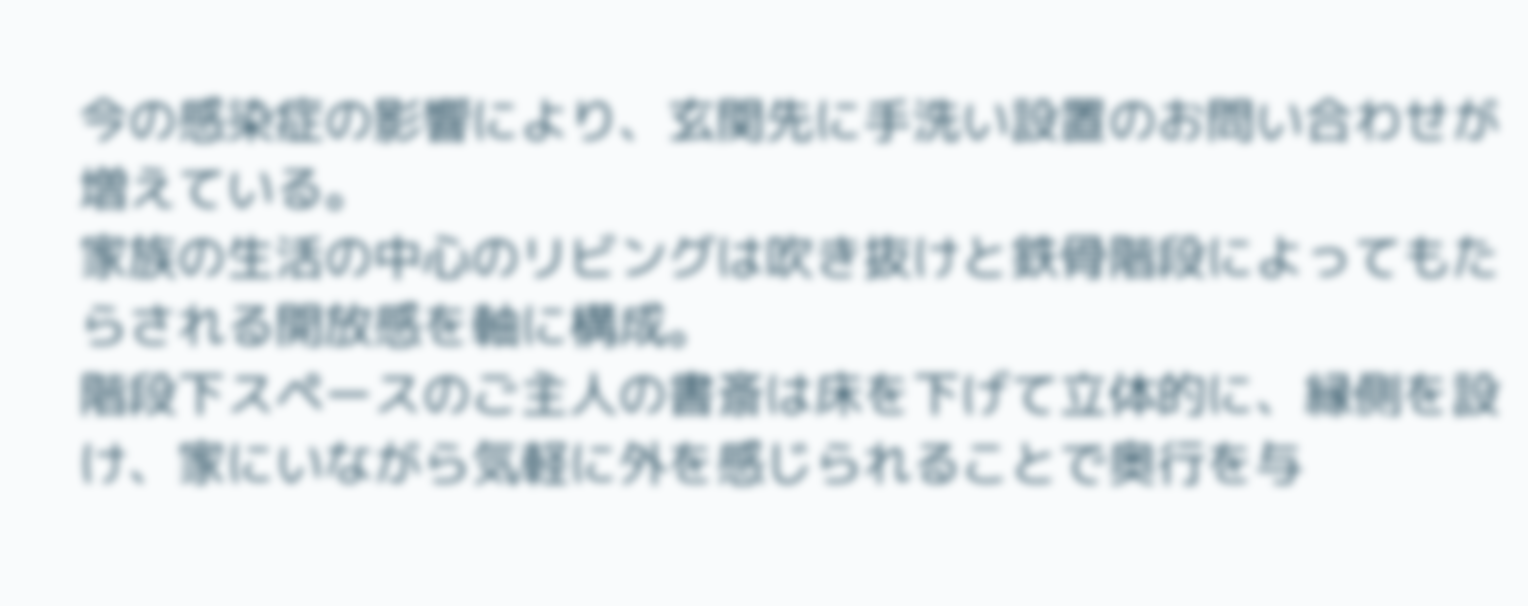今の感染症の影響により、玄関先に手洗い設置のお問い合わせが増えている。
家族の生活の中心のリビングは吹き抜けと鉄骨階段によってもたらされる開放感を軸に構成。
階段下スペースのご主人の書斎は床を下げて立体的に、縁側を設け、家にいながら気軽に外を感じられることで奥行を与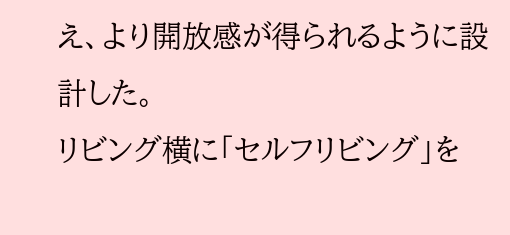え、より開放感が得られるように設計した。
リビング横に「セルフリビング」を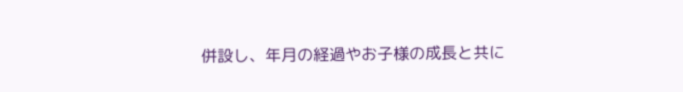併設し、年月の経過やお子様の成長と共に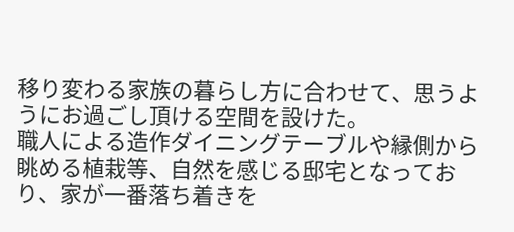移り変わる家族の暮らし方に合わせて、思うようにお過ごし頂ける空間を設けた。
職人による造作ダイニングテーブルや縁側から眺める植栽等、自然を感じる邸宅となっており、家が一番落ち着きを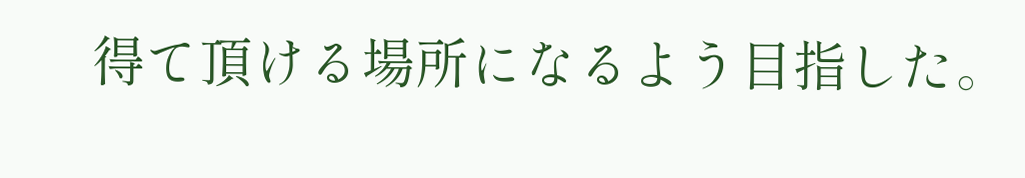得て頂ける場所になるよう目指した。